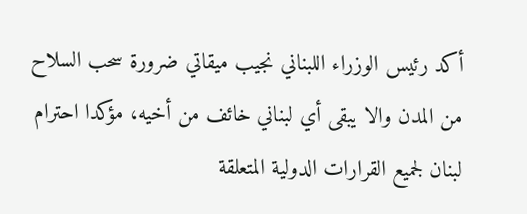أكد رئيس الوزراء اللبناني نجيب ميقاتي ضرورة سحب السلاح من المدن والا يبقى أي لبناني خائف من أخيه، مؤكدا احترام لبنان لجميع القرارات الدولية المتعلقة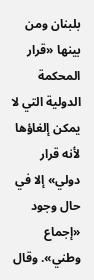بلبنان ومن بينها «قرار المحكمة الدولية التي لا يمكن إلغاؤها لأنه قرار دولي» إلا في حال وجود «إجماع وطني». وقال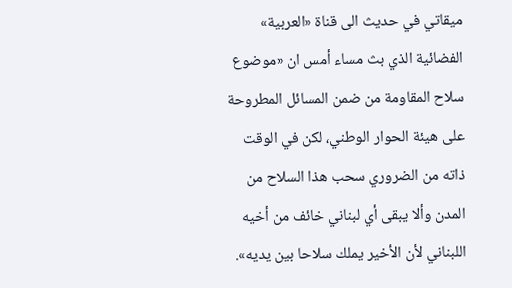ميقاتي في حديث الى قناة «العربية» الفضائية الذي بث مساء أمس ان «موضوع سلاح المقاومة من ضمن المسائل المطروحة على هيئة الحوار الوطني، لكن في الوقت ذاته من الضروري سحب هذا السلاح من المدن وألا يبقى أي لبناني خائف من أخيه اللبناني لأن الأخير يملك سلاحا بين يديه».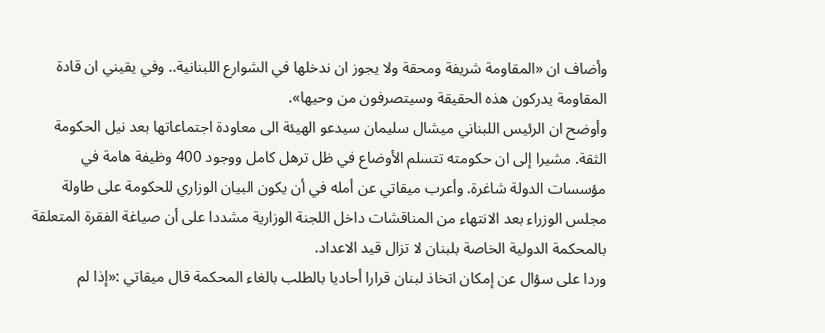وأضاف ان «المقاومة شريفة ومحقة ولا يجوز ان ندخلها في الشوارع اللبنانية.. وفي يقيني ان قادة المقاومة يدركون هذه الحقيقة وسيتصرفون من وحيها».
وأوضح ان الرئيس اللبناني ميشال سليمان سيدعو الهيئة الى معاودة اجتماعاتها بعد نيل الحكومة الثقة. مشيرا إلى ان حكومته تتسلم الأوضاع في ظل ترهل كامل ووجود 400 وظيفة هامة في مؤسسات الدولة شاغرة. وأعرب ميقاتي عن أمله في أن يكون البيان الوزاري للحكومة على طاولة مجلس الوزراء بعد الانتهاء من المناقشات داخل اللجنة الوزارية مشددا على أن صياغة الفقرة المتعلقة بالمحكمة الدولية الخاصة بلبنان لا تزال قيد الاعداد.
وردا على سؤال عن إمكان اتخاذ لبنان قرارا أحاديا بالطلب بالغاء المحكمة قال ميقاتي :«إذا لم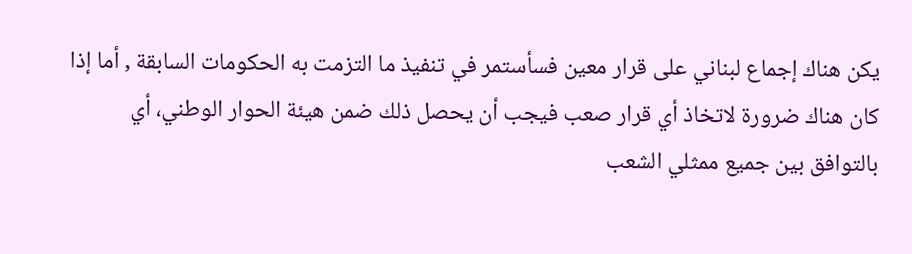يكن هناك إجماع لبناني على قرار معين فسأستمر في تنفيذ ما التزمت به الحكومات السابقة , أما إذا كان هناك ضرورة لاتخاذ أي قرار صعب فيجب أن يحصل ذلك ضمن هيئة الحوار الوطني، أي بالتوافق بين جميع ممثلي الشعب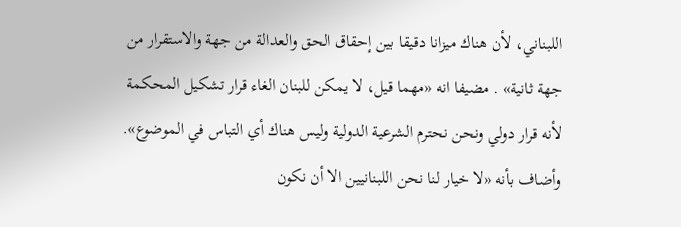اللبناني، لأن هناك ميزانا دقيقا بين إحقاق الحق والعدالة من جهة والاستقرار من جهة ثانية» . مضيفا انه «مهما قيل، لا يمكن للبنان الغاء قرار تشكيل المحكمة لأنه قرار دولي ونحن نحترم الشرعية الدولية وليس هناك أي التباس في الموضوع». وأضاف بأنه «لا خيار لنا نحن اللبنانيين الا أن نكون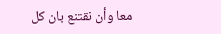معا وأن نقتنع بان كل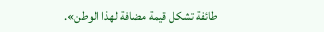طائفة تشكل قيمة مضافة لهذا الوطن».